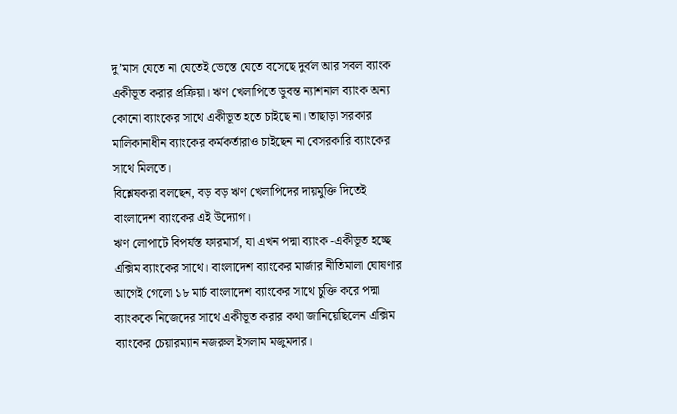দু’মাস যেতে না যেতেই ভেস্তে যেতে বসেছে দুর্বল আর সবল ব্যাংক একীভূত করার প্রক্রিয়া। ঋণ খেলাপিতে ডুবন্ত ন্যাশনাল ব্যাংক অন্য কোনো ব্যাংকের সাথে একীভূত হতে চাইছে না। তাছাড়া সরকার মালিকানাধীন ব্যাংকের কর্মকর্তারাও চাইছেন না বেসরকারি ব্যাংকের সাথে মিলতে।
বিশ্লেষকরা বলছেন, বড় বড় ঋণ খেলাপিদের দায়মুক্তি দিতেই বাংলাদেশ ব্যাংকের এই উদ্যোগ।
ঋণ লোপাটে বিপর্যস্ত ফারমার্স, যা এখন পদ্মা ব্যাংক -একীভূত হচ্ছে এক্সিম ব্যাংকের সাথে। বাংলাদেশ ব্যাংকের মার্জার নীতিমালা ঘোষণার আগেই গেলো ১৮ মার্চ বাংলাদেশ ব্যাংকের সাথে চুক্তি করে পদ্মা ব্যাংককে নিজেদের সাথে একীভূত করার কথা জানিয়েছিলেন এক্সিম ব্যাংকের চেয়ারম্যান নজরুল ইসলাম মজুমদার।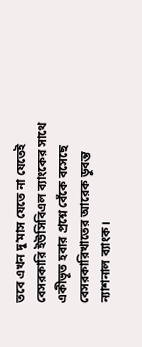তবে এখন দু’মাস যেতে না যেতেই বেসরকারি ইউসিবিএল ব্যাংকের সাথে একীভূত হবার প্রশ্নে বেঁকে বসেছে বেসরকারিখাতের আরেক ডুবন্ত ন্যাশনাল ব্যাংক।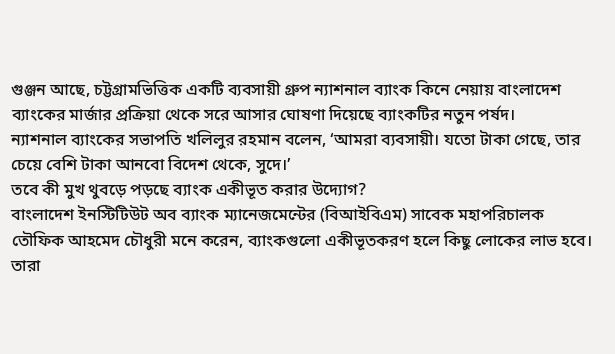গুঞ্জন আছে, চট্টগ্রামভিত্তিক একটি ব্যবসায়ী গ্রুপ ন্যাশনাল ব্যাংক কিনে নেয়ায় বাংলাদেশ ব্যাংকের মার্জার প্রক্রিয়া থেকে সরে আসার ঘোষণা দিয়েছে ব্যাংকটির নতুন পর্ষদ।
ন্যাশনাল ব্যাংকের সভাপতি খলিলুর রহমান বলেন, ‘আমরা ব্যবসায়ী। যতো টাকা গেছে, তার চেয়ে বেশি টাকা আনবো বিদেশ থেকে, সুদে।’
তবে কী মুখ থুবড়ে পড়ছে ব্যাংক একীভূত করার উদ্যোগ?
বাংলাদেশ ইনস্টিটিউট অব ব্যাংক ম্যানেজমেন্টের (বিআইবিএম) সাবেক মহাপরিচালক তৌফিক আহমেদ চৌধুরী মনে করেন, ব্যাংকগুলো একীভূতকরণ হলে কিছু লোকের লাভ হবে। তারা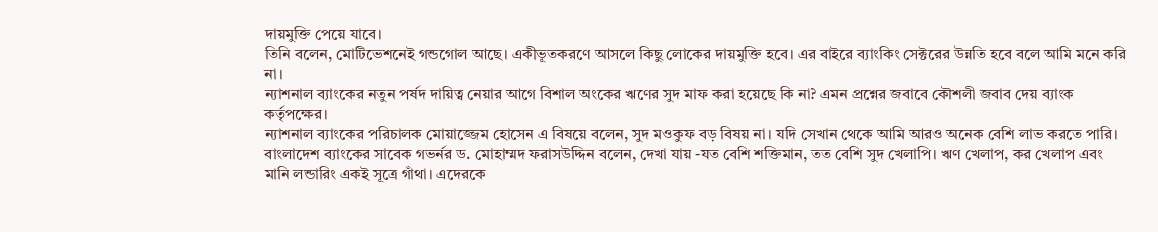দায়মুক্তি পেয়ে যাবে।
তিনি বলেন, মোটিভেশনেই গন্ডগোল আছে। একীভূতকরণে আসলে কিছু লোকের দায়মুক্তি হবে। এর বাইরে ব্যাংকিং সেক্টরের উন্নতি হবে বলে আমি মনে করি না।
ন্যাশনাল ব্যাংকের নতুন পর্ষদ দায়িত্ব নেয়ার আগে বিশাল অংকের ঋণের সুদ মাফ করা হয়েছে কি না? এমন প্রশ্নের জবাবে কৌশলী জবাব দেয় ব্যাংক কর্তৃপক্ষের।
ন্যাশনাল ব্যাংকের পরিচালক মোয়াজ্জেম হোসেন এ বিষয়ে বলেন, সুদ মওকুফ বড় বিষয় না। যদি সেখান থেকে আমি আরও অনেক বেশি লাভ করতে পারি।
বাংলাদেশ ব্যাংকের সাবেক গভর্নর ড. মোহাম্মদ ফরাসউদ্দিন বলেন, দেখা যায় -যত বেশি শক্তিমান, তত বেশি সুদ খেলাপি। ঋণ খেলাপ, কর খেলাপ এবং মানি লন্ডারিং একই সূত্রে গাঁথা। এদেরকে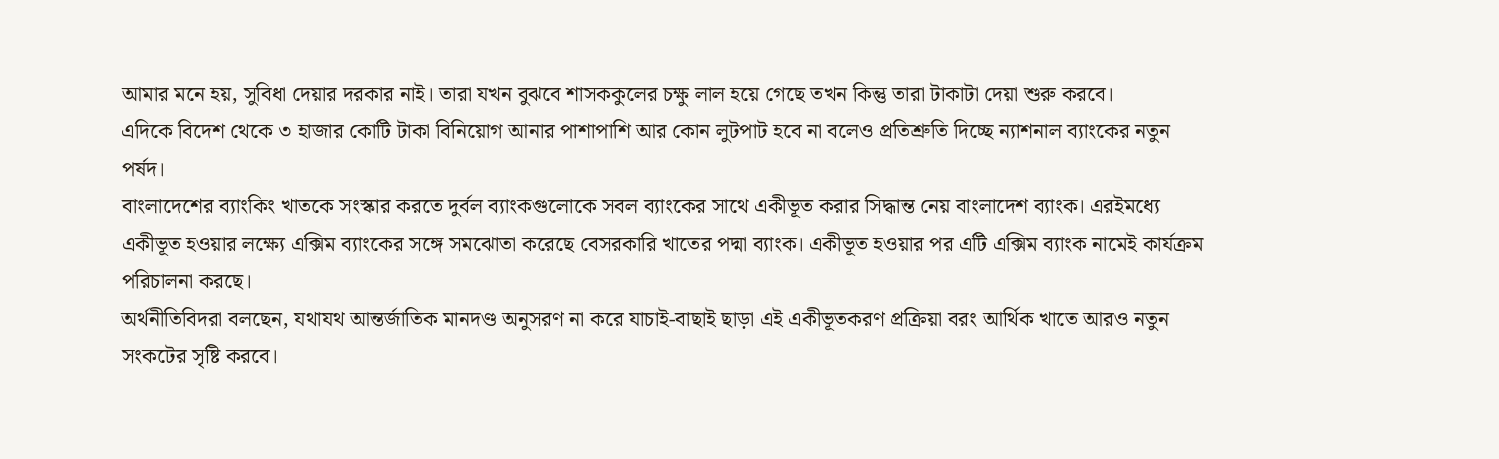আমার মনে হয়, সুবিধা দেয়ার দরকার নাই। তারা যখন বুঝবে শাসককুলের চক্ষু লাল হয়ে গেছে তখন কিন্তু তারা টাকাটা দেয়া শুরু করবে।
এদিকে বিদেশ থেকে ৩ হাজার কোটি টাকা বিনিয়োগ আনার পাশাপাশি আর কোন লুটপাট হবে না বলেও প্রতিশ্রুতি দিচ্ছে ন্যাশনাল ব্যাংকের নতুন পর্ষদ।
বাংলাদেশের ব্যাংকিং খাতকে সংস্কার করতে দুর্বল ব্যাংকগুলোকে সবল ব্যাংকের সাথে একীভূত করার সিদ্ধান্ত নেয় বাংলাদেশ ব্যাংক। এরইমধ্যে একীভূত হওয়ার লক্ষ্যে এক্সিম ব্যাংকের সঙ্গে সমঝোতা করেছে বেসরকারি খাতের পদ্মা ব্যাংক। একীভূত হওয়ার পর এটি এক্সিম ব্যাংক নামেই কার্যক্রম পরিচালনা করছে।
অর্থনীতিবিদরা বলছেন, যথাযথ আন্তর্জাতিক মানদণ্ড অনুসরণ না করে যাচাই-বাছাই ছাড়া এই একীভূতকরণ প্রক্রিয়া বরং আর্থিক খাতে আরও নতুন সংকটের সৃষ্টি করবে।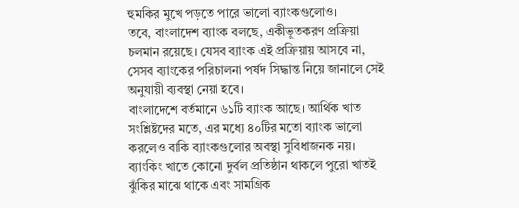হুমকির মুখে পড়তে পারে ভালো ব্যাংকগুলোও।
তবে, বাংলাদেশ ব্যাংক বলছে, একীভূতকরণ প্রক্রিয়া চলমান রয়েছে। যেসব ব্যাংক এই প্রক্রিয়ায় আসবে না, সেসব ব্যাংকের পরিচালনা পর্ষদ সিদ্ধান্ত নিয়ে জানালে সেই অনুযায়ী ব্যবস্থা নেয়া হবে।
বাংলাদেশে বর্তমানে ৬১টি ব্যাংক আছে। আর্থিক খাত সংশ্লিষ্টদের মতে, এর মধ্যে ৪০টির মতো ব্যাংক ভালো করলেও বাকি ব্যাংকগুলোর অবস্থা সুবিধাজনক নয়।
ব্যাংকিং খাতে কোনো দুর্বল প্রতিষ্ঠান থাকলে পুরো খাতই ঝুঁকির মাঝে থাকে এবং সামগ্রিক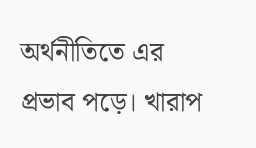অর্থনীতিতে এর প্রভাব পড়ে। খারাপ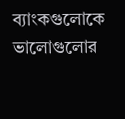ব্যাংকগুলোকে ভালোগুলোর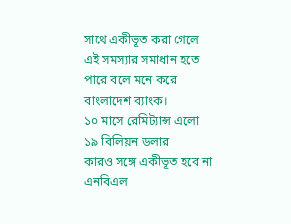সাথে একীভূত করা গেলে এই সমস্যার সমাধান হতে পারে বলে মনে করে বাংলাদেশ ব্যাংক।
১০ মাসে রেমিট্যান্স এলো ১৯ বিলিয়ন ডলার
কারও সঙ্গে একীভূত হবে না এনবিএল